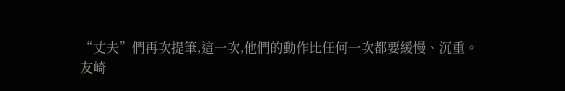“丈夫”們再次提筆,這一次,他們的動作比任何一次都要緩慢、沉重。
友崎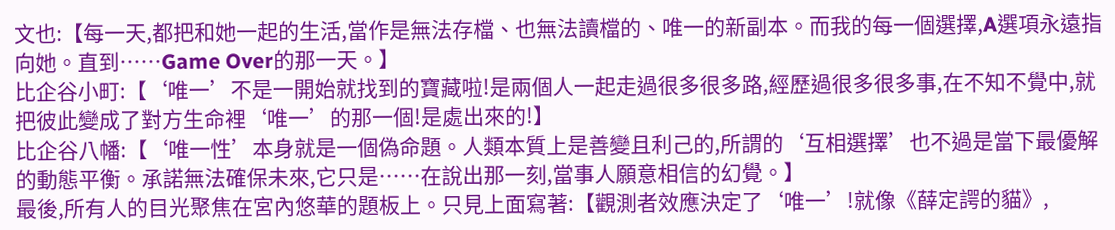文也:【每一天,都把和她一起的生活,當作是無法存檔、也無法讀檔的、唯一的新副本。而我的每一個選擇,A選項永遠指向她。直到……Game Over的那一天。】
比企谷小町:【‘唯一’不是一開始就找到的寶藏啦!是兩個人一起走過很多很多路,經歷過很多很多事,在不知不覺中,就把彼此變成了對方生命裡‘唯一’的那一個!是處出來的!】
比企谷八幡:【‘唯一性’本身就是一個偽命題。人類本質上是善變且利己的,所謂的‘互相選擇’也不過是當下最優解的動態平衡。承諾無法確保未來,它只是……在說出那一刻,當事人願意相信的幻覺。】
最後,所有人的目光聚焦在宮內悠華的題板上。只見上面寫著:【觀測者效應決定了‘唯一’!就像《薛定諤的貓》,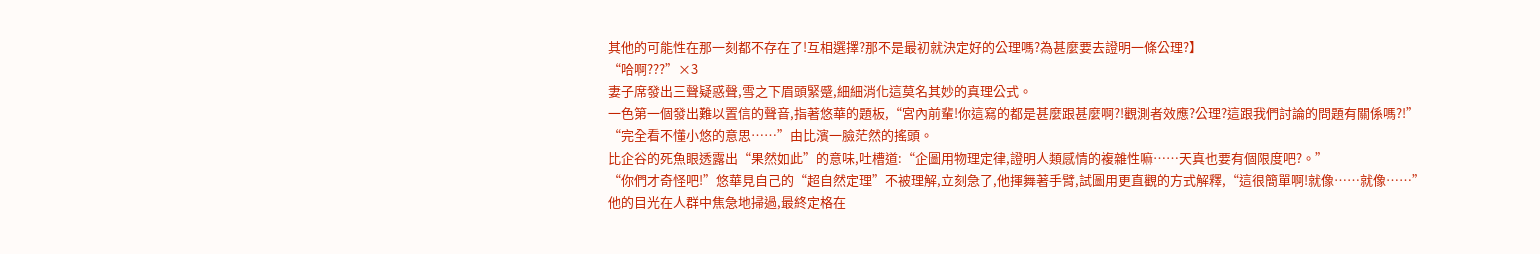其他的可能性在那一刻都不存在了!互相選擇?那不是最初就決定好的公理嗎?為甚麼要去證明一條公理?】
“哈啊???”×3
妻子席發出三聲疑惑聲,雪之下眉頭緊蹙,細細消化這莫名其妙的真理公式。
一色第一個發出難以置信的聲音,指著悠華的題板,“宮內前輩!你這寫的都是甚麼跟甚麼啊?!觀測者效應?公理?這跟我們討論的問題有關係嗎?!”
“完全看不懂小悠的意思……”由比濱一臉茫然的搖頭。
比企谷的死魚眼透露出“果然如此”的意味,吐槽道:“企圖用物理定律,證明人類感情的複雜性嘛……天真也要有個限度吧?。”
“你們才奇怪吧!”悠華見自己的“超自然定理”不被理解,立刻急了,他揮舞著手臂,試圖用更直觀的方式解釋,“這很簡單啊!就像……就像……”
他的目光在人群中焦急地掃過,最終定格在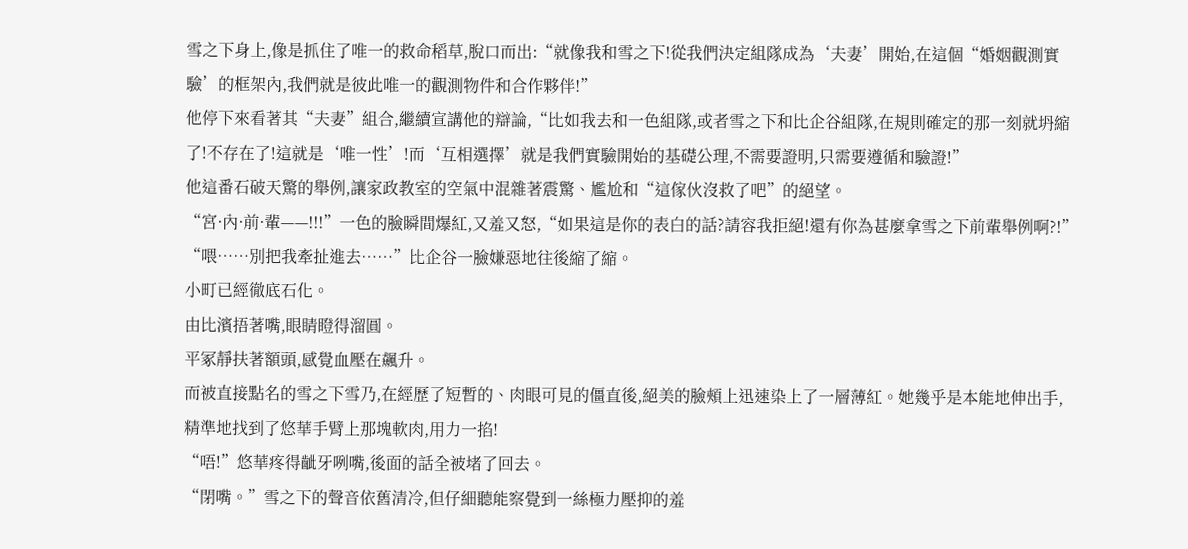雪之下身上,像是抓住了唯一的救命稻草,脫口而出:“就像我和雪之下!從我們決定組隊成為‘夫妻’開始,在這個“婚姻觀測實驗’的框架內,我們就是彼此唯一的觀測物件和合作夥伴!”
他停下來看著其“夫妻”組合,繼續宣講他的辯論,“比如我去和一色組隊,或者雪之下和比企谷組隊,在規則確定的那一刻就坍縮了!不存在了!這就是‘唯一性’!而‘互相選擇’就是我們實驗開始的基礎公理,不需要證明,只需要遵循和驗證!”
他這番石破天驚的舉例,讓家政教室的空氣中混雜著震驚、尷尬和“這傢伙沒救了吧”的絕望。
“宮·內·前·輩——!!!”一色的臉瞬間爆紅,又羞又怒,“如果這是你的表白的話?請容我拒絕!還有你為甚麼拿雪之下前輩舉例啊?!”
“喂……別把我牽扯進去……”比企谷一臉嫌惡地往後縮了縮。
小町已經徹底石化。
由比濱捂著嘴,眼睛瞪得溜圓。
平冢靜扶著額頭,感覺血壓在飆升。
而被直接點名的雪之下雪乃,在經歷了短暫的、肉眼可見的僵直後,絕美的臉頰上迅速染上了一層薄紅。她幾乎是本能地伸出手,精準地找到了悠華手臂上那塊軟肉,用力一掐!
“唔!”悠華疼得齜牙咧嘴,後面的話全被堵了回去。
“閉嘴。”雪之下的聲音依舊清冷,但仔細聽能察覺到一絲極力壓抑的羞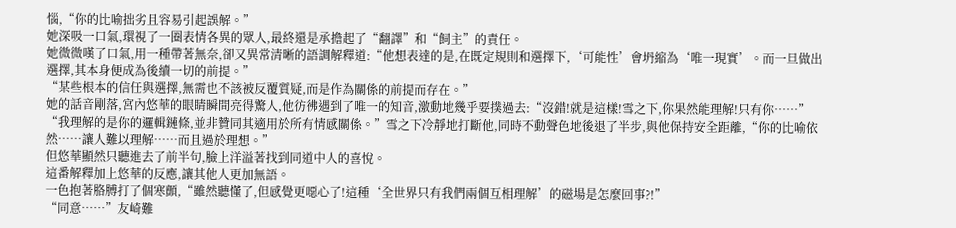惱,“你的比喻拙劣且容易引起誤解。”
她深吸一口氣,環視了一圈表情各異的眾人,最終還是承擔起了“翻譯”和“飼主”的責任。
她微微嘆了口氣,用一種帶著無奈,卻又異常清晰的語調解釋道:“他想表達的是,在既定規則和選擇下,‘可能性’會坍縮為‘唯一現實’。而一旦做出選擇,其本身便成為後續一切的前提。”
“某些根本的信任與選擇,無需也不該被反覆質疑,而是作為關係的前提而存在。”
她的話音剛落,宮內悠華的眼睛瞬間亮得驚人,他彷彿遇到了唯一的知音,激動地幾乎要撲過去:“沒錯!就是這樣!雪之下,你果然能理解!只有你……”
“我理解的是你的邏輯鏈條,並非贊同其適用於所有情感關係。”雪之下冷靜地打斷他,同時不動聲色地後退了半步,與他保持安全距離,“你的比喻依然……讓人難以理解……而且過於理想。”
但悠華顯然只聽進去了前半句,臉上洋溢著找到同道中人的喜悅。
這番解釋加上悠華的反應,讓其他人更加無語。
一色抱著胳膊打了個寒顫,“雖然聽懂了,但感覺更噁心了!這種‘全世界只有我們兩個互相理解’的磁場是怎麼回事?!”
“同意……”友崎難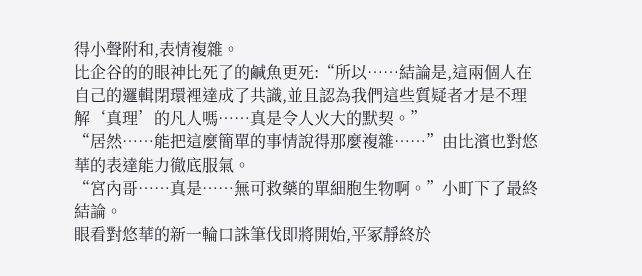得小聲附和,表情複雜。
比企谷的的眼神比死了的鹹魚更死:“所以……結論是,這兩個人在自己的邏輯閉環裡達成了共識,並且認為我們這些質疑者才是不理解‘真理’的凡人嗎……真是令人火大的默契。”
“居然……能把這麼簡單的事情說得那麼複雜……”由比濱也對悠華的表達能力徹底服氣。
“宮內哥……真是……無可救藥的單細胞生物啊。”小町下了最終結論。
眼看對悠華的新一輪口誅筆伐即將開始,平冢靜終於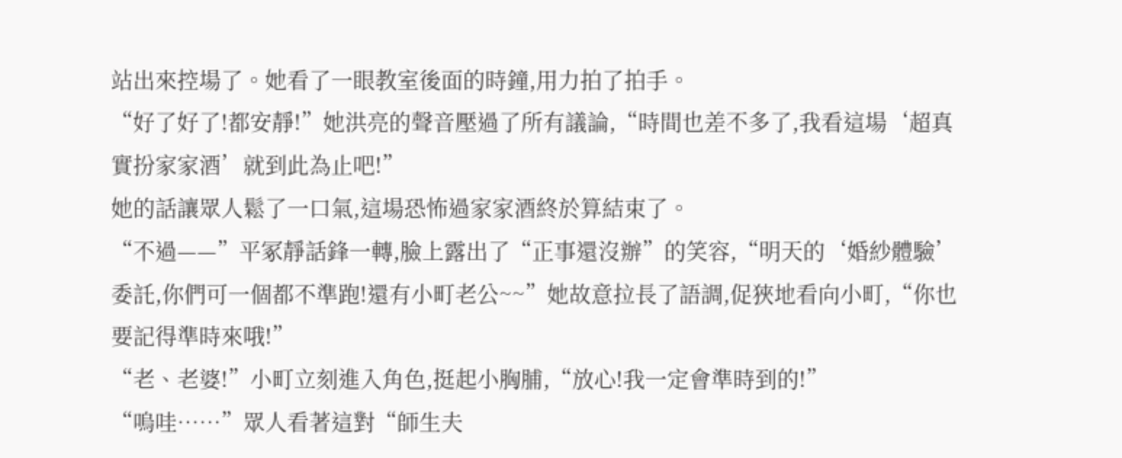站出來控場了。她看了一眼教室後面的時鐘,用力拍了拍手。
“好了好了!都安靜!”她洪亮的聲音壓過了所有議論,“時間也差不多了,我看這場‘超真實扮家家酒’就到此為止吧!”
她的話讓眾人鬆了一口氣,這場恐怖過家家酒終於算結束了。
“不過——”平冢靜話鋒一轉,臉上露出了“正事還沒辦”的笑容,“明天的‘婚紗體驗’委託,你們可一個都不準跑!還有小町老公~~”她故意拉長了語調,促狹地看向小町,“你也要記得準時來哦!”
“老、老婆!”小町立刻進入角色,挺起小胸脯,“放心!我一定會準時到的!”
“嗚哇……”眾人看著這對“師生夫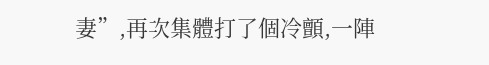妻”,再次集體打了個冷顫,一陣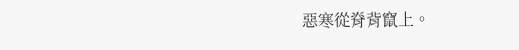惡寒從脊背竄上。